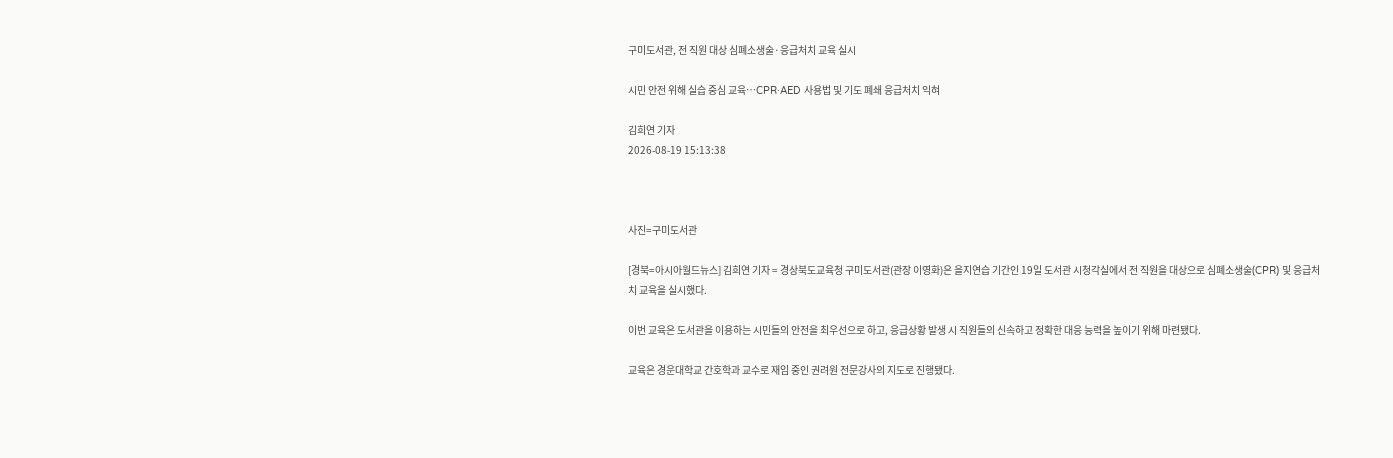구미도서관, 전 직원 대상 심폐소생술·응급처치 교육 실시

시민 안전 위해 실습 중심 교육…CPR·AED 사용법 및 기도 폐쇄 응급처치 익혀

김희연 기자
2026-08-19 15:13:38



사진=구미도서관

[경북=아시아월드뉴스] 김희연 기자 = 경상북도교육청 구미도서관(관장 이영화)은 을지연습 기간인 19일 도서관 시청각실에서 전 직원을 대상으로 심폐소생술(CPR) 및 응급처치 교육을 실시했다.

이번 교육은 도서관을 이용하는 시민들의 안전을 최우선으로 하고, 응급상황 발생 시 직원들의 신속하고 정확한 대응 능력을 높이기 위해 마련됐다.

교육은 경운대학교 간호학과 교수로 재임 중인 권려원 전문강사의 지도로 진행됐다.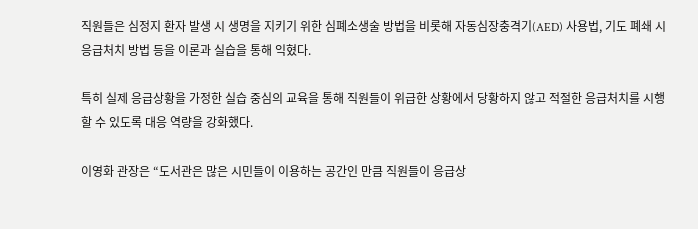직원들은 심정지 환자 발생 시 생명을 지키기 위한 심폐소생술 방법을 비롯해 자동심장충격기(AED) 사용법, 기도 폐쇄 시 응급처치 방법 등을 이론과 실습을 통해 익혔다.

특히 실제 응급상황을 가정한 실습 중심의 교육을 통해 직원들이 위급한 상황에서 당황하지 않고 적절한 응급처치를 시행할 수 있도록 대응 역량을 강화했다.

이영화 관장은 “도서관은 많은 시민들이 이용하는 공간인 만큼 직원들이 응급상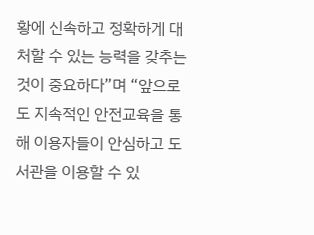황에 신속하고 정확하게 대처할 수 있는 능력을 갖추는 것이 중요하다”며 “앞으로도 지속적인 안전교육을 통해 이용자들이 안심하고 도서관을 이용할 수 있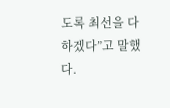도록 최선을 다하겠다”고 말했다.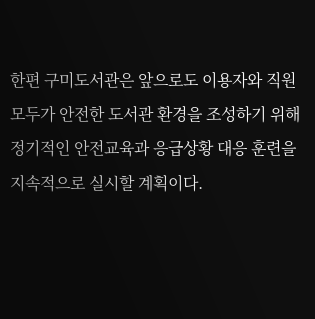한편 구미도서관은 앞으로도 이용자와 직원 모두가 안전한 도서관 환경을 조성하기 위해 정기적인 안전교육과 응급상황 대응 훈련을 지속적으로 실시할 계획이다.